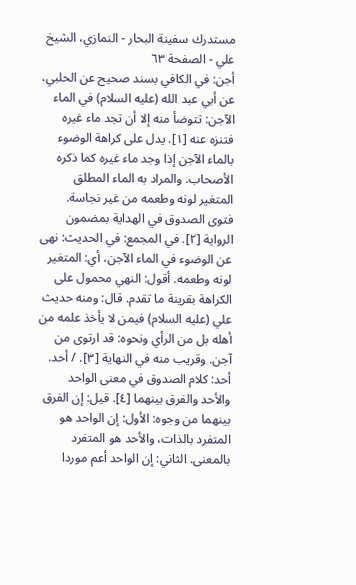مستدرك سفينة البحار - النمازي، الشيخ علي - الصفحة ٦٣
أجن: في الكافي بسند صحيح عن الحلبي، عن أبي عبد الله (عليه السلام) في الماء الآجن: تتوضأ منه إلا أن تجد ماء غيره فتنزه عنه [١]. يدل على كراهة الوضوء بالماء الآجن إذا وجد ماء غيره كما ذكره الأصحاب. والمراد به الماء المطلق المتغير لونه وطعمه من غير نجاسة. فتوى الصدوق في الهداية بمضمون الرواية [٢]. في المجمع: في الحديث: نهى عن الوضوء في الماء الآجن، أي: المتغير لونه وطعمه. أقول: النهي محمول على الكراهة بقرينة ما تقدم. قال: ومنه حديث علي (عليه السلام) فيمن لا يأخذ علمه من أهله بل من الرأي ونحوه: قد ارتوى من آجن. وقريب منه في النهاية [٣]. / أحد. أحد: كلام الصدوق في معنى الواحد والأحد والفرق بينهما [٤]. قيل: إن الفرق بينهما من وجوه: الأول: إن الواحد هو المتفرد بالذات، والأحد هو المتفرد بالمعنى. الثاني: إن الواحد أعم موردا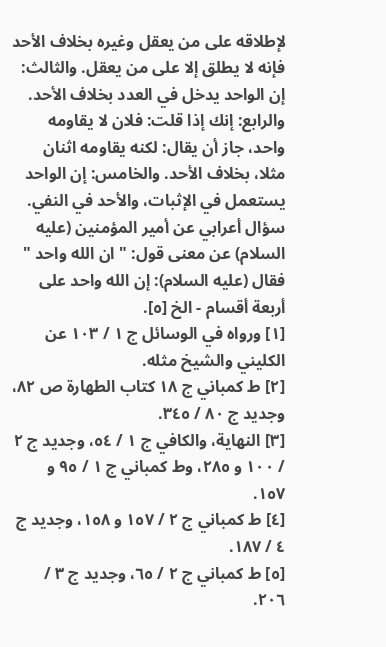لإطلاقه على من يعقل وغيره بخلاف الأحد فإنه لا يطلق إلا على من يعقل. والثالث: إن الواحد يدخل في العدد بخلاف الأحد. والرابع: إنك إذا قلت: فلان لا يقاومه واحد، جاز أن يقال: لكنه يقاومه اثنان مثلا، بخلاف الأحد. والخامس: إن الواحد يستعمل في الإثبات، والأحد في النفي. سؤال أعرابي عن أمير المؤمنين (عليه السلام) عن معنى قول: " ان الله واحد " فقال (عليه السلام): إن الله واحد على أربعة أقسام - الخ [٥].
[١] ورواه في الوسائل ج ١ / ١٠٣ عن الكليني والشيخ مثله.
[٢] ط كمباني ج ١٨ كتاب الطهارة ص ٨٢، وجديد ج ٨٠ / ٣٤٥.
[٣] النهاية، والكافي ج ١ / ٥٤، وجديد ج ٢ / ١٠٠ و ٢٨٥، وط كمباني ج ١ / ٩٥ و ١٥٧.
[٤] ط كمباني ج ٢ / ١٥٧ و ١٥٨، وجديد ج ٤ / ١٨٧.
[٥] ط كمباني ج ٢ / ٦٥، وجديد ج ٣ / ٢٠٦.